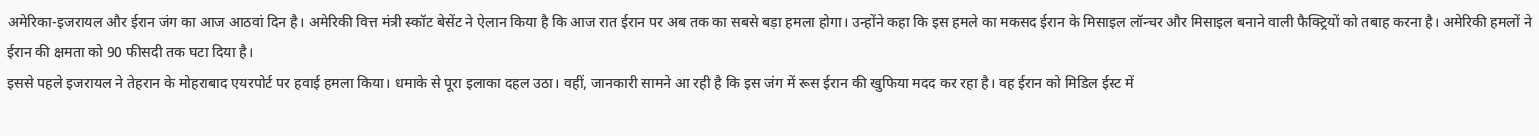अमेरिका-इजरायल और ईरान जंग का आज आठवां दिन है। अमेरिकी वित्त मंत्री स्कॉट बेसेंट ने ऐलान किया है कि आज रात ईरान पर अब तक का सबसे बड़ा हमला होगा। उन्होंने कहा कि इस हमले का मकसद ईरान के मिसाइल लॉन्चर और मिसाइल बनाने वाली फैक्ट्रियों को तबाह करना है। अमेरिकी हमलों ने ईरान की क्षमता को 90 फीसदी तक घटा दिया है।
इससे पहले इजरायल ने तेहरान के मोहराबाद एयरपोर्ट पर हवाई हमला किया। धमाके से पूरा इलाका दहल उठा। वहीं, जानकारी सामने आ रही है कि इस जंग में रूस ईरान की खुफिया मदद कर रहा है। वह ईरान को मिडिल ईस्ट में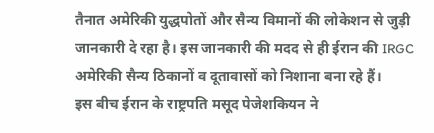तैनात अमेरिकी युद्धपोतों और सैन्य विमानों की लोकेशन से जुड़ी जानकारी दे रहा है। इस जानकारी की मदद से ही ईरान की IRGC अमेरिकी सैन्य ठिकानों व दूतावासों को निशाना बना रहे हैं।
इस बीच ईरान के राष्ट्रपति मसूद पेजेशकियन ने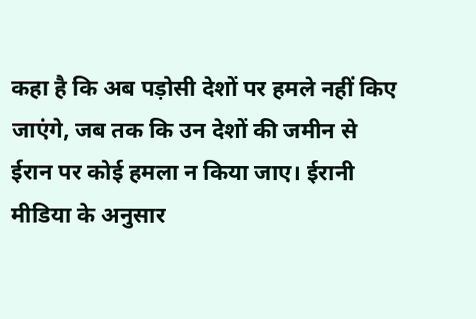कहा है कि अब पड़ोसी देशों पर हमले नहीं किए जाएंगे, जब तक कि उन देशों की जमीन से ईरान पर कोई हमला न किया जाए। ईरानी मीडिया के अनुसार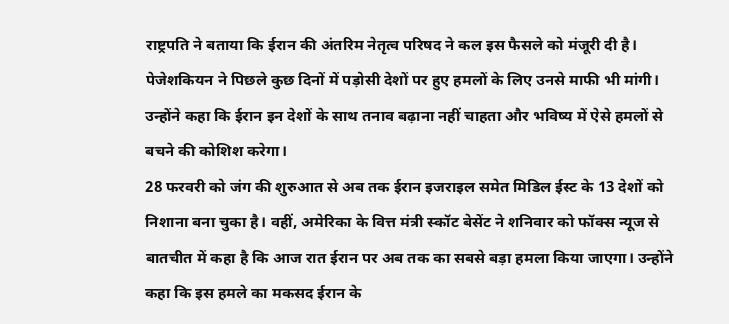राष्ट्रपति ने बताया कि ईरान की अंतरिम नेतृत्व परिषद ने कल इस फैसले को मंजूरी दी है। पेजेशकियन ने पिछले कुछ दिनों में पड़ोसी देशों पर हुए हमलों के लिए उनसे माफी भी मांगी। उन्होंने कहा कि ईरान इन देशों के साथ तनाव बढ़ाना नहीं चाहता और भविष्य में ऐसे हमलों से बचने की कोशिश करेगा।
28 फरवरी को जंग की शुरुआत से अब तक ईरान इजराइल समेत मिडिल ईस्ट के 13 देशों को निशाना बना चुका है। वहीं, अमेरिका के वित्त मंत्री स्कॉट बेसेंट ने शनिवार को फॉक्स न्यूज से बातचीत में कहा है कि आज रात ईरान पर अब तक का सबसे बड़ा हमला किया जाएगा। उन्होंने कहा कि इस हमले का मकसद ईरान के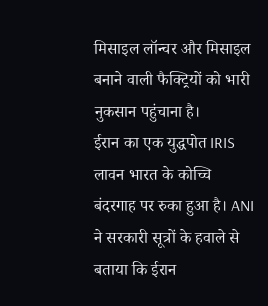मिसाइल लॉन्चर और मिसाइल बनाने वाली फैक्ट्रियों को भारी नुकसान पहुंचाना है।
ईरान का एक युद्धपोत IRIS लावन भारत के कोच्चि बंदरगाह पर रुका हुआ है। ANI ने सरकारी सूत्रों के हवाले से बताया कि ईरान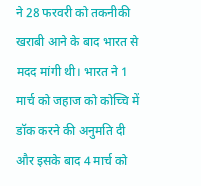ने 28 फरवरी को तकनीकी खराबी आने के बाद भारत से मदद मांगी थी। भारत ने 1 मार्च को जहाज को कोच्चि में डॉक करने की अनुमति दी और इसके बाद 4 मार्च को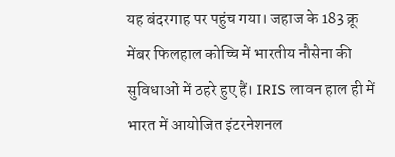यह बंदरगाह पर पहुंच गया। जहाज के 183 क्रू मेंबर फिलहाल कोच्चि में भारतीय नौसेना की सुविधाओं में ठहरे हुए हैं। IRIS लावन हाल ही में भारत में आयोजित इंटरनेशनल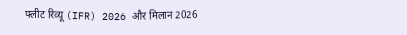फ्लीट रिव्यू (IFR) 2026 और मिलान 2026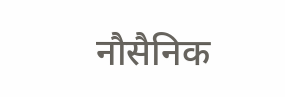नौसैनिक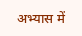अभ्यास में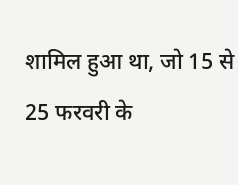शामिल हुआ था, जो 15 से 25 फरवरी के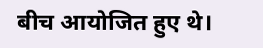बीच आयोजित हुए थे।